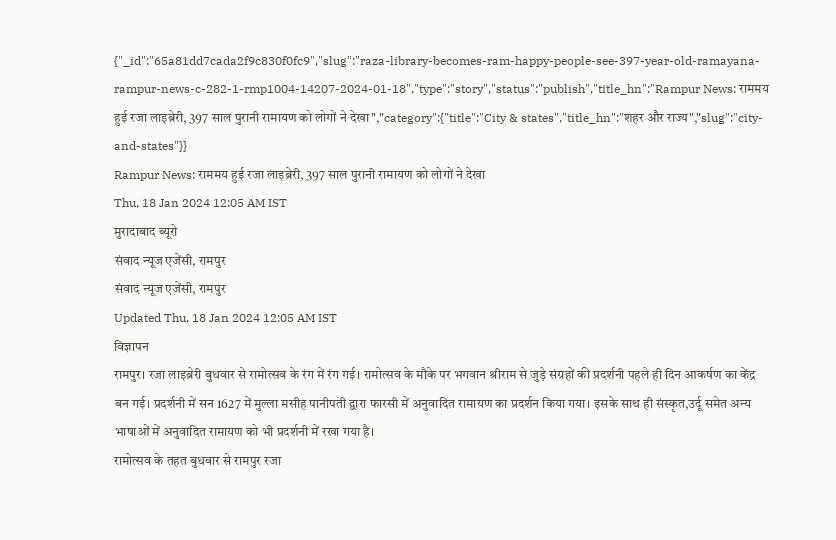{"_id":"65a81dd7cada2f9c830f0fc9","slug":"raza-library-becomes-ram-happy-people-see-397-year-old-ramayana-rampur-news-c-282-1-rmp1004-14207-2024-01-18","type":"story","status":"publish","title_hn":"Rampur News: राममय हुई रजा लाइब्रेरी, 397 साल पुरानी रामायण को लोगों ने देखा","category":{"title":"City & states","title_hn":"शहर और राज्य","slug":"city-and-states"}}
Rampur News: राममय हुई रजा लाइब्रेरी, 397 साल पुरानी रामायण को लोगों ने देखा
Thu, 18 Jan 2024 12:05 AM IST
मुरादाबाद ब्यूरो
संवाद न्यूज एजेंसी, रामपुर
संवाद न्यूज एजेंसी, रामपुर
Updated Thu, 18 Jan 2024 12:05 AM IST
विज्ञापन
रामपुर। रजा लाइब्रेरी बुधवार से रामोत्सव के रंग में रंग गई। रामोत्सव के मौके पर भगवान श्रीराम से जुड़े संग्रहों की प्रदर्शनी पहले ही दिन आकर्षण का केंद्र बन गई। प्रदर्शनी में सन 1627 में मुल्ला मसीह पानीपती द्वारा फारसी में अनुवादित रामायण का प्रदर्शन किया गया। इसके साथ ही संस्कृत,उर्दू समेत अन्य भाषाओं में अनुवादित रामायण को भी प्रदर्शनी में रखा गया है।
रामोत्सव के तहत बुधवार से रामपुर रजा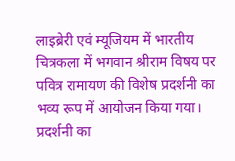लाइब्रेरी एवं म्यूजियम में भारतीय चित्रकला में भगवान श्रीराम विषय पर पवित्र रामायण की विशेष प्रदर्शनी का भव्य रूप में आयोजन किया गया। प्रदर्शनी का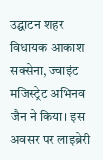उद्घाटन शहर विधायक आकाश सक्सेना, ज्वाइंट मजिस्ट्रेट अभिनव जैन ने किया। इस अवसर पर लाइब्रेरी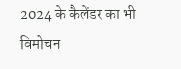2024 के कैलेंडर का भी विमोचन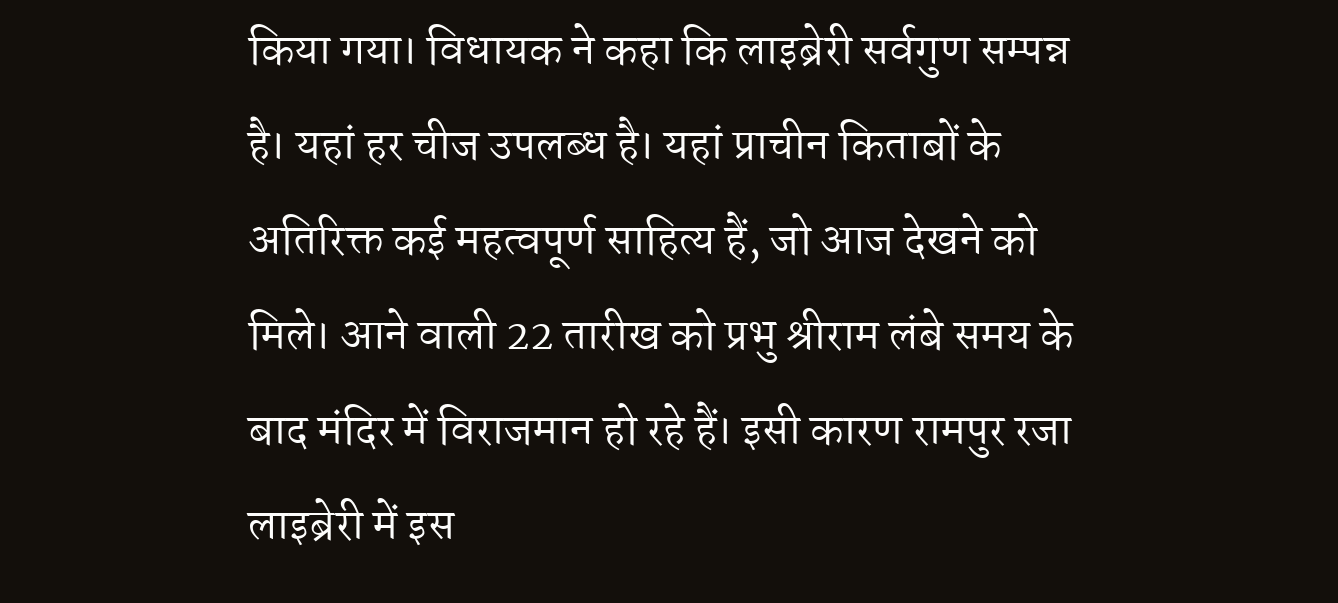किया गया। विधायक ने कहा कि लाइब्रेरी सर्वगुण सम्पन्न है। यहां हर चीज उपलब्ध है। यहां प्राचीन किताबों के अतिरिक्त कई महत्वपूर्ण साहित्य हैं, जो आज देखने को मिले। आने वाली 22 तारीख को प्रभु श्रीराम लंबे समय के बाद मंदिर में विराजमान हो रहे हैं। इसी कारण रामपुर रजा लाइब्रेरी में इस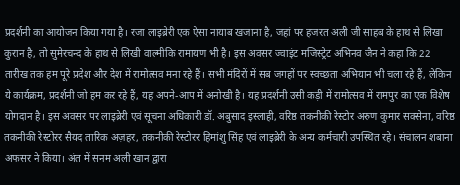प्रदर्शनी का आयोजन किया गया है। रजा लाइब्रेरी एक ऐसा नायाब खजाना है, जहां पर हजरत अली जी साहब के हाथ से लिखा कुरान है, तो सुमेरचन्द के हाथ से लिखी वाल्मीकि रामायण भी है। इस अवसर ज्वाइंट मजिस्ट्रेट अभिनव जैन ने कहा कि 22 तारीख तक हम पूरे प्रदेश और देश में रामोत्सव मना रहे हैं। सभी मंदिरों में सब जगहों पर स्वच्छता अभियान भी चला रहे हैं, लेकिन ये कार्यक्रम, प्रदर्शनी जो हम कर रहे हैं, यह अपने-आप में अनोखी है। यह प्रदर्शनी उसी कड़ी में रामोत्सव में रामपुर का एक विशेष योगदान है। इस अवसर पर लाइब्रेरी एवं सूचना अधिकारी डॉ. अबुसाद इस्लाही, वरिष्ठ तकनीकी रेस्टोर अरुण कुमार सक्सेना, वरिष्ठ तकनीकी रेस्टोरर सैयद तारिक अज़हर, तकनीकी रेस्टोरर हिमांशु सिंह एवं लाइब्रेरी के अन्य कर्मचारी उपस्थित रहे। संचालन शबाना अफसर ने किया। अंत में सनम अली खान द्वारा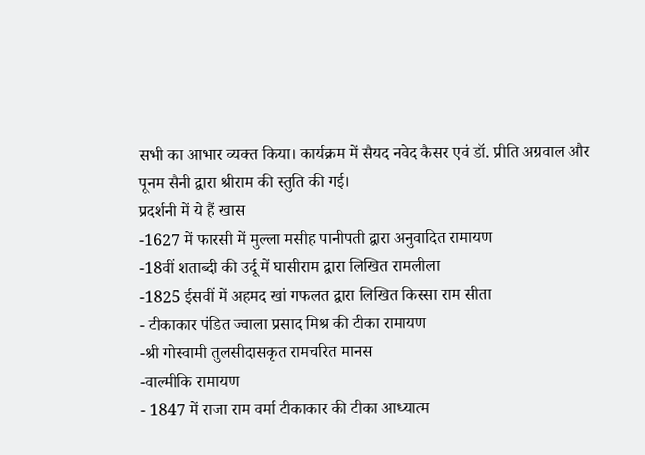सभी का आभार व्यक्त किया। कार्यक्रम में सैयद नवेद कैसर एवं डॉ. प्रीति अग्रवाल और पूनम सैनी द्वारा श्रीराम की स्तुति की गई।
प्रदर्शनी में ये हैं खास
-1627 में फारसी में मुल्ला मसीह पानीपती द्वारा अनुवादित रामायण
-18वीं शताब्दी की उर्दू में घासीराम द्वारा लिखित रामलीला
-1825 ईसवीं में अहमद खां गफलत द्वारा लिखित किस्सा राम सीता
- टीकाकार पंडित ज्वाला प्रसाद मिश्र की टीका रामायण
-श्री गोस्वामी तुलसीदासकृत रामचरित मानस
-वाल्मीकि रामायण
- 1847 में राजा राम वर्मा टीकाकार की टीका आध्यात्म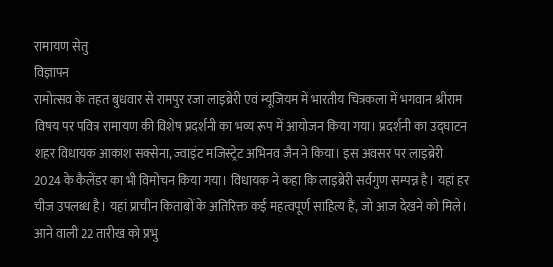रामायण सेतु
विज्ञापन
रामोत्सव के तहत बुधवार से रामपुर रजा लाइब्रेरी एवं म्यूजियम में भारतीय चित्रकला में भगवान श्रीराम विषय पर पवित्र रामायण की विशेष प्रदर्शनी का भव्य रूप में आयोजन किया गया। प्रदर्शनी का उद्घाटन शहर विधायक आकाश सक्सेना, ज्वाइंट मजिस्ट्रेट अभिनव जैन ने किया। इस अवसर पर लाइब्रेरी 2024 के कैलेंडर का भी विमोचन किया गया। विधायक ने कहा कि लाइब्रेरी सर्वगुण सम्पन्न है। यहां हर चीज उपलब्ध है। यहां प्राचीन किताबों के अतिरिक्त कई महत्वपूर्ण साहित्य हैं, जो आज देखने को मिले। आने वाली 22 तारीख को प्रभु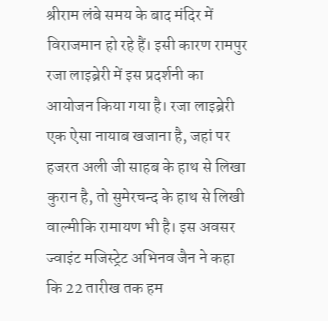श्रीराम लंबे समय के बाद मंदिर में विराजमान हो रहे हैं। इसी कारण रामपुर रजा लाइब्रेरी में इस प्रदर्शनी का आयोजन किया गया है। रजा लाइब्रेरी एक ऐसा नायाब खजाना है, जहां पर हजरत अली जी साहब के हाथ से लिखा कुरान है, तो सुमेरचन्द के हाथ से लिखी वाल्मीकि रामायण भी है। इस अवसर ज्वाइंट मजिस्ट्रेट अभिनव जैन ने कहा कि 22 तारीख तक हम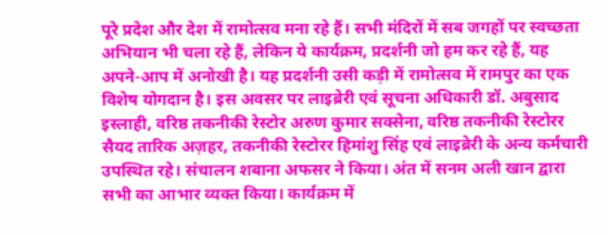पूरे प्रदेश और देश में रामोत्सव मना रहे हैं। सभी मंदिरों में सब जगहों पर स्वच्छता अभियान भी चला रहे हैं, लेकिन ये कार्यक्रम, प्रदर्शनी जो हम कर रहे हैं, यह अपने-आप में अनोखी है। यह प्रदर्शनी उसी कड़ी में रामोत्सव में रामपुर का एक विशेष योगदान है। इस अवसर पर लाइब्रेरी एवं सूचना अधिकारी डॉ. अबुसाद इस्लाही, वरिष्ठ तकनीकी रेस्टोर अरुण कुमार सक्सेना, वरिष्ठ तकनीकी रेस्टोरर सैयद तारिक अज़हर, तकनीकी रेस्टोरर हिमांशु सिंह एवं लाइब्रेरी के अन्य कर्मचारी उपस्थित रहे। संचालन शबाना अफसर ने किया। अंत में सनम अली खान द्वारा सभी का आभार व्यक्त किया। कार्यक्रम में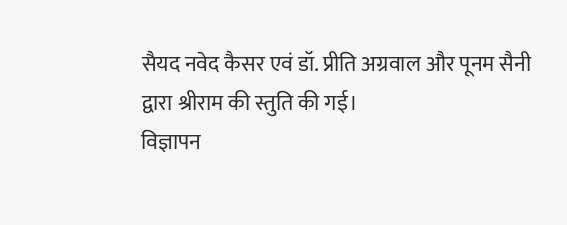सैयद नवेद कैसर एवं डॉ. प्रीति अग्रवाल और पूनम सैनी द्वारा श्रीराम की स्तुति की गई।
विज्ञापन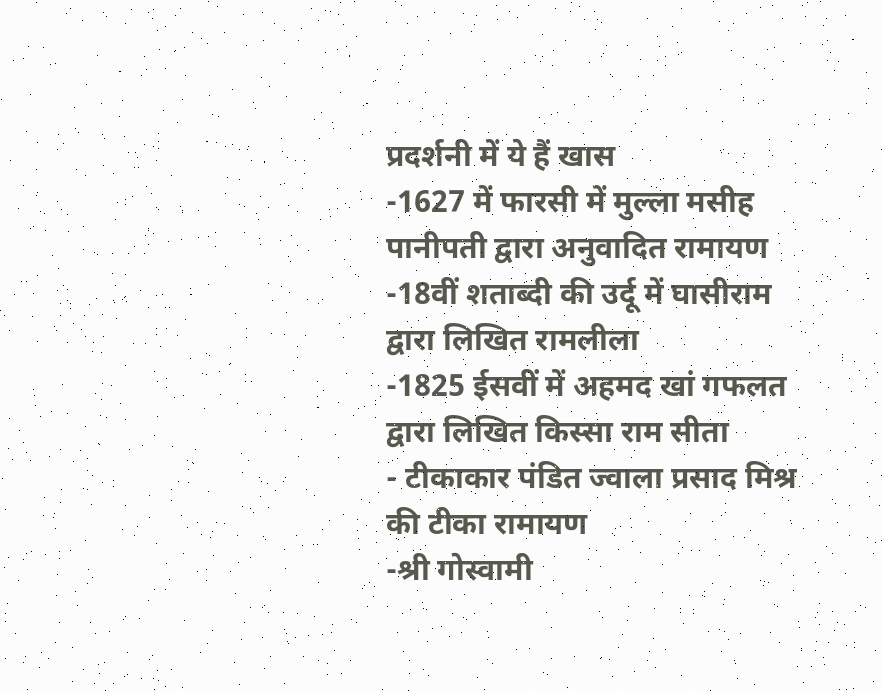प्रदर्शनी में ये हैं खास
-1627 में फारसी में मुल्ला मसीह पानीपती द्वारा अनुवादित रामायण
-18वीं शताब्दी की उर्दू में घासीराम द्वारा लिखित रामलीला
-1825 ईसवीं में अहमद खां गफलत द्वारा लिखित किस्सा राम सीता
- टीकाकार पंडित ज्वाला प्रसाद मिश्र की टीका रामायण
-श्री गोस्वामी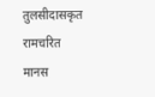तुलसीदासकृत रामचरित मानस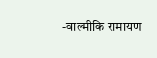-वाल्मीकि रामायण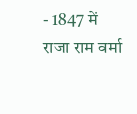- 1847 में राजा राम वर्मा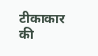टीकाकार की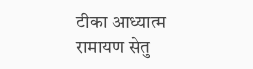टीका आध्यात्म रामायण सेतु